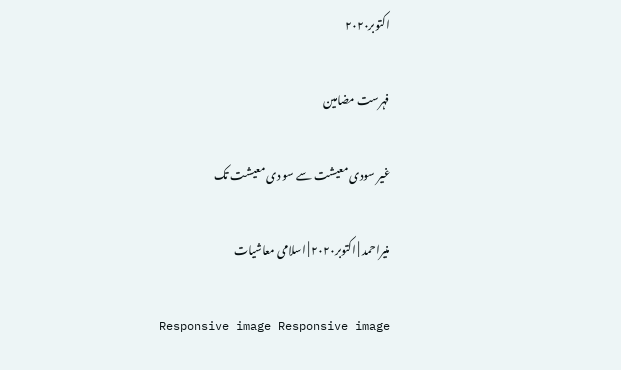اکتوبر۲۰۲۰

فہرست مضامین

غیر سودی معیشت سے سو دی معیشت تک

منیراحمد | اکتوبر۲۰۲۰ | اسلامی معاشیات

Responsive image Responsive image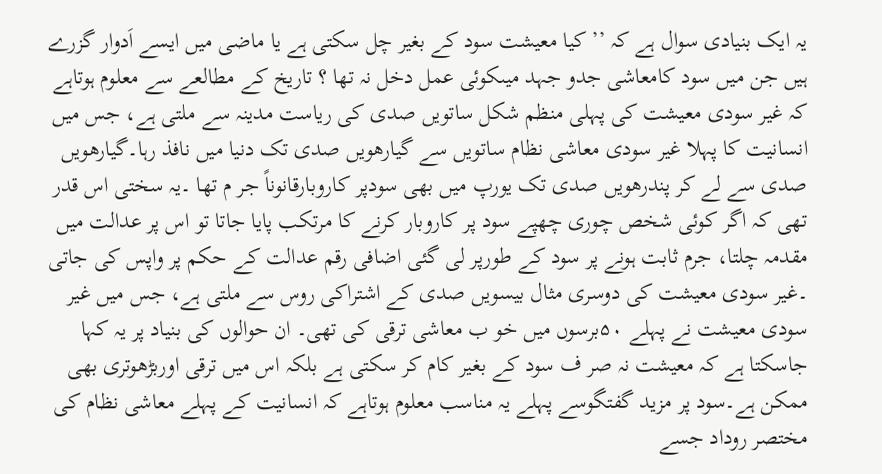یہ ایک بنیادی سوال ہے کہ ’’کیا معیشت سود کے بغیر چل سکتی ہے یا ماضی میں ایسے اَدوار گزرے ہیں جن میں سود کامعاشی جدو جہد میںکوئی عمل دخل نہ تھا ؟ تاریخ کے مطالعے سے معلوم ہوتاہے کہ غیر سودی معیشت کی پہلی منظم شکل ساتویں صدی کی ریاست مدینہ سے ملتی ہے، جس میں انسانیت کا پہلا غیر سودی معاشی نظام ساتویں سے گیارھویں صدی تک دنیا میں نافذ رہا۔گیارھویں صدی سے لے کر پندرھویں صدی تک یورپ میں بھی سودپر کاروبارقانوناً جر م تھا ۔یہ سختی اس قدر تھی کہ اگر کوئی شخص چوری چھپے سود پر کاروبار کرنے کا مرتکب پایا جاتا تو اس پر عدالت میں مقدمہ چلتا، جرم ثابت ہونے پر سود کے طورپر لی گئی اضافی رقم عدالت کے حکم پر واپس کی جاتی ۔غیر سودی معیشت کی دوسری مثال بیسویں صدی کے اشتراکی روس سے ملتی ہے، جس میں غیر سودی معیشت نے پہلے ۵۰برسوں میں خو ب معاشی ترقی کی تھی۔ ان حوالوں کی بنیاد پر یہ کہا جاسکتا ہے کہ معیشت نہ صر ف سود کے بغیر کام کر سکتی ہے بلکہ اس میں ترقی اوربڑھوتری بھی ممکن ہے۔سود پر مزید گفتگوسے پہلے یہ مناسب معلوم ہوتاہے کہ انسانیت کے پہلے معاشی نظام کی مختصر روداد جسے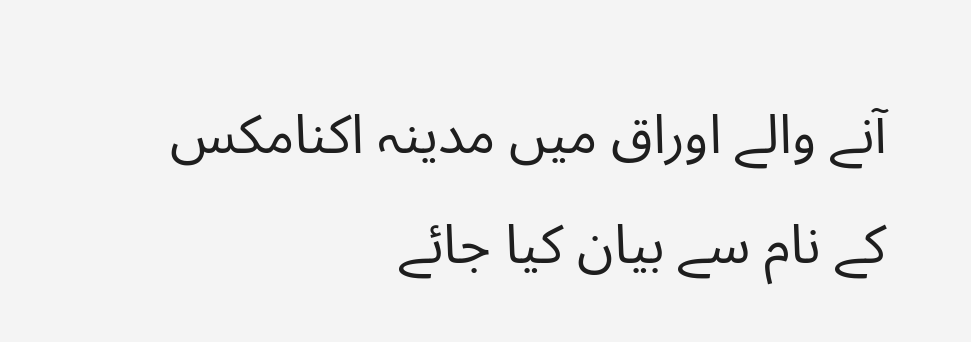آنے والے اوراق میں مدینہ اکنامکس کے نام سے بیان کیا جائے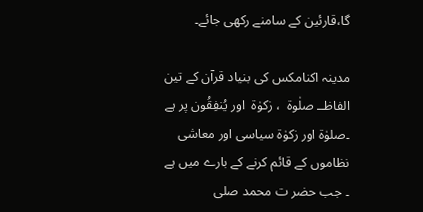گا،قارئین کے سامنے رکھی جائے۔

مدینہ اکنامکس کی بنیاد قرآن کے تین الفاظــ صلٰوۃ  ، زکوٰۃ  اور یُنفِقُون پر ہے ۔صلوٰۃ اور زکوٰۃ سیاسی اور معاشی نظاموں کے قائم کرنے کے بارے میں ہے ۔ جب حضر ت محمد صلی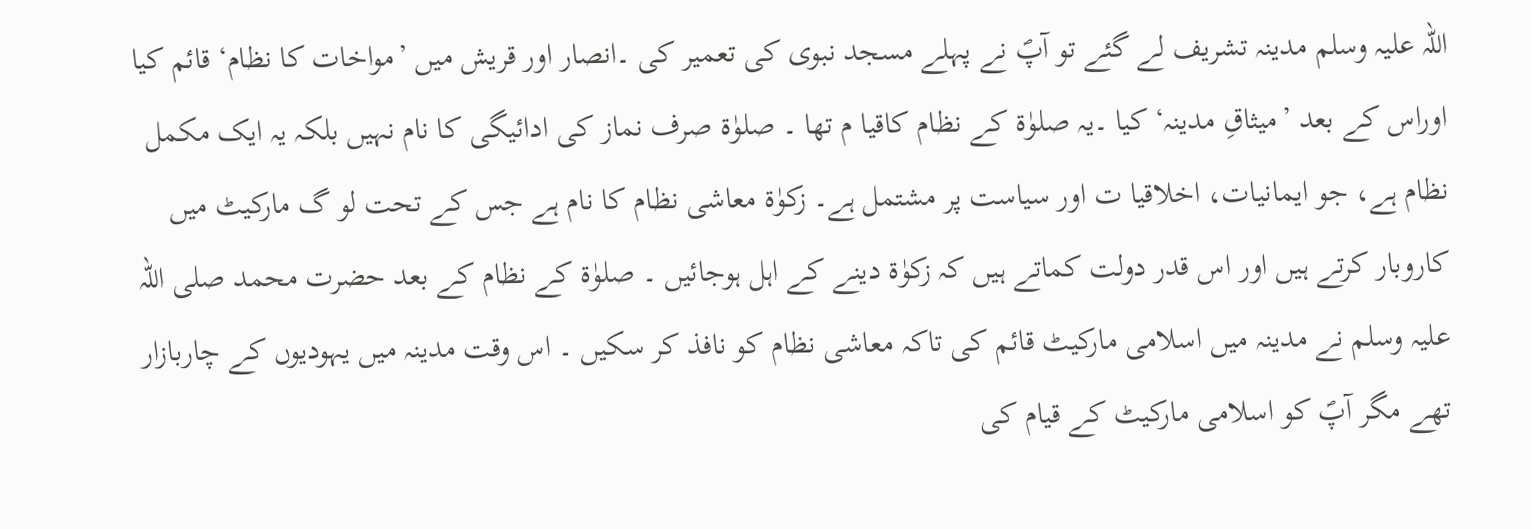اللہ علیہ وسلم مدینہ تشریف لے گئے تو آپؐ نے پہلے مسجد نبوی کی تعمیر کی ۔انصار اور قریش میں ’مواخات کا نظام‘ قائم کیا اوراس کے بعد ’میثاقِ مدینہ‘ کیا ۔یہ صلوٰۃ کے نظام کاقیا م تھا ۔ صلوٰۃ صرف نماز کی ادائیگی کا نام نہیں بلکہ یہ ایک مکمل نظام ہے، جو ایمانیات، اخلاقیا ت اور سیاست پر مشتمل ہے۔ زکوٰۃ معاشی نظام کا نام ہے جس کے تحت لو گ مارکیٹ میں کاروبار کرتے ہیں اور اس قدر دولت کماتے ہیں کہ زکوٰۃ دینے کے اہل ہوجائیں ۔ صلوٰۃ کے نظام کے بعد حضرت محمد صلی اللہ علیہ وسلم نے مدینہ میں اسلامی مارکیٹ قائم کی تاکہ معاشی نظام کو نافذ کر سکیں ۔ اس وقت مدینہ میں یہودیوں کے چاربازار تھے مگر آپؐ کو اسلامی مارکیٹ کے قیام کی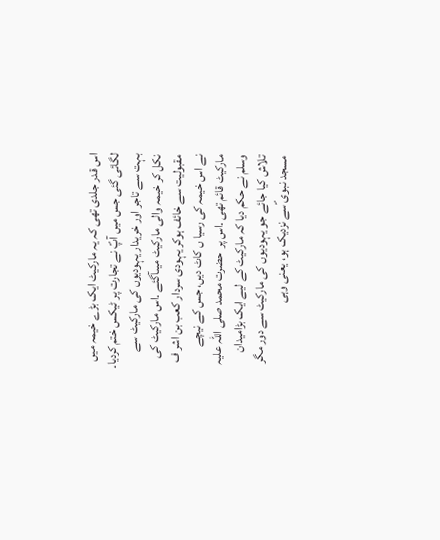اس قدر جلدی تھی کہ یہ مارکیٹ ایک بڑے خیمہ میں لگائی گئی جس میں آپؐ نے تجارت پر ٹیکس ختم کردیا۔ بہت سے تاجر اور خریدار یہودیوں کی مارکیٹ سے نکل کر خیمہ والی مارکیٹ میںآگئے ۔اس مارکیٹ کی مقبولیت سے خائف ہوکر یہودی سردار کعب بن اشر ف نے اس خیمہ کی رسیا ں کاٹ دیں، جس کے نیچے مارکیٹ قائم تھی ۔اس پر  حضرت محمد صلی اللہ علیہ وسلم نے حکم دیا کہ مارکیٹ کے لیے ایک بڑامیدان تلاش کیا جائے جو یہودیوں کی مارکیٹ سے دور مگر مسجد نبوی ؐسے نزدیک ہو، یعنی وہی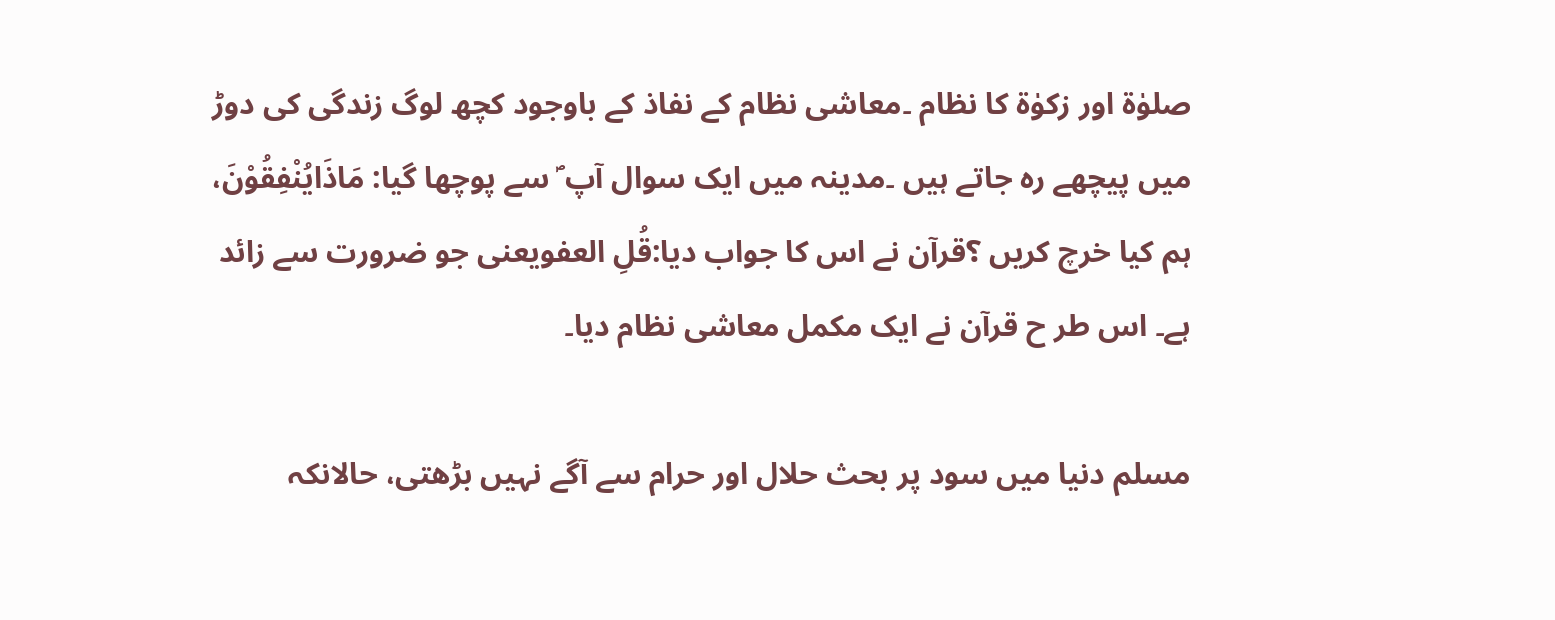صلوٰۃ اور زکوٰۃ کا نظام ۔معاشی نظام کے نفاذ کے باوجود کچھ لوگ زندگی کی دوڑ میں پیچھے رہ جاتے ہیں ۔مدینہ میں ایک سوال آپ ؐ سے پوچھا گیا: مَاذَایُنْفِقُوْنَ، ہم کیا خرچ کریں ؟قرآن نے اس کا جواب دیا:قُلِ العفویعنی جو ضرورت سے زائد ہے۔ اس طر ح قرآن نے ایک مکمل معاشی نظام دیا۔

مسلم دنیا میں سود پر بحث حلال اور حرام سے آگے نہیں بڑھتی، حالانکہ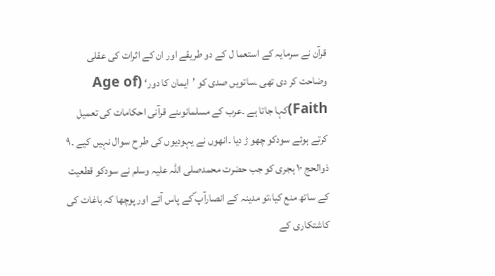قرآن نے سرمایہ کے استعما ل کے دو طریقے اور ان کے اثرات کی عقلی وضاحت کر دی تھی ۔ساتویں صدی کو ’ایمان کا دور‘ (Age of Faith)کہا جاتا ہے ۔عرب کے مسلمانوںنے قرآنی احکامات کی تعمیل کرتے ہوئے سودکو چھو ڑ دیا ۔انھوں نے یہودیوں کی طر ح سوال نہیں کیے ۔۹ ذوالحج ۱۰ ہجری کو جب حضرت محمدصلی اللہ علیہ وسلم نے سودکو قطعیت کے ساتھ منع کیا،تو مدینہ کے انصارآپ ؐکے پاس آئے اور پوچھا کہ باغات کی کاشتکاری کے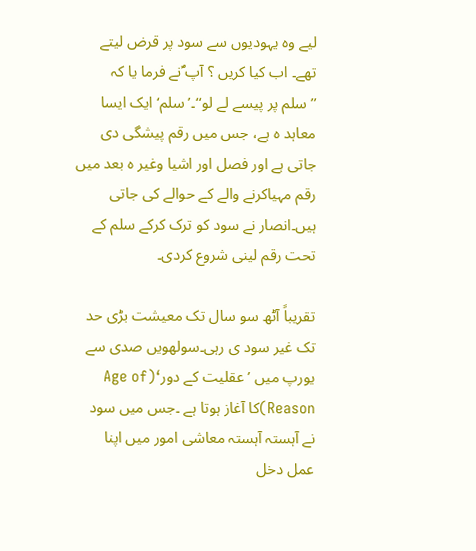لیے وہ یہودیوں سے سود پر قرض لیتے تھے۔ اب کیا کریں ؟ آپ ؐنے فرما یا کہ ’’سلم پر پیسے لے لو‘‘۔’سلم‘ ایک ایسا معاہد ہ ہے، جس میں رقم پیشگی دی جاتی ہے اور فصل اور اشیا وغیر ہ بعد میں رقم مہیاکرنے والے کے حوالے کی جاتی ہیں۔انصار نے سود کو ترک کرکے سلم کے تحت رقم لینی شروع کردی۔

تقریباً آٹھ سو سال تک معیشت بڑی حد تک غیر سود ی رہی۔سولھویں صدی سے یورپ میں ’عقلیت کے دور‘(Age of Reason)کا آغاز ہوتا ہے ۔جس میں سود نے آہستہ آہستہ معاشی امور میں اپنا عمل دخل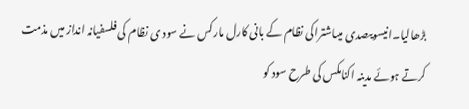بڑھالیا۔انیسویںصدی میںاشتراکی نظام کے بانی کارل مارکس نے سود ی نظام کی فلسفیانہ انداز میں مذمت کرتے ہوئے مدینہ اکنامکس کی طرح سود کو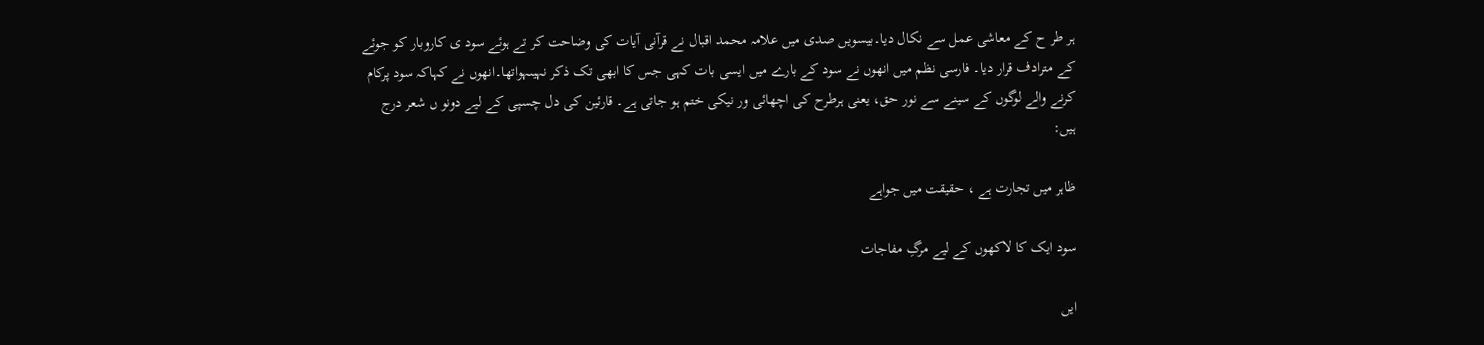ہر طر ح کے معاشی عمل سے نکال دیا۔بیسویں صدی میں علامہ محمد اقبال نے قرآنی آیات کی وضاحت کر تے ہوئے سود ی کاروبار کو جوئے کے مترادف قرار دیا۔ فارسی نظم میں انھوں نے سود کے بارے میں ایسی بات کہی جس کا ابھی تک ذکر نہیںہواتھا۔انھوں نے کہاکہ سود پرکام کرنے والے لوگوں کے سینے سے نور حق، یعنی ہرطرح کی اچھائی ور نیکی ختم ہو جاتی ہے۔ قارئین کی دل چسپی کے لیے دونو ں شعر درج ہیں:

ظاہر میں تجارت ہے ، حقیقت میں جواہے

سود ایک کا لاکھوں کے لیے مرگِ مفاجات

ایں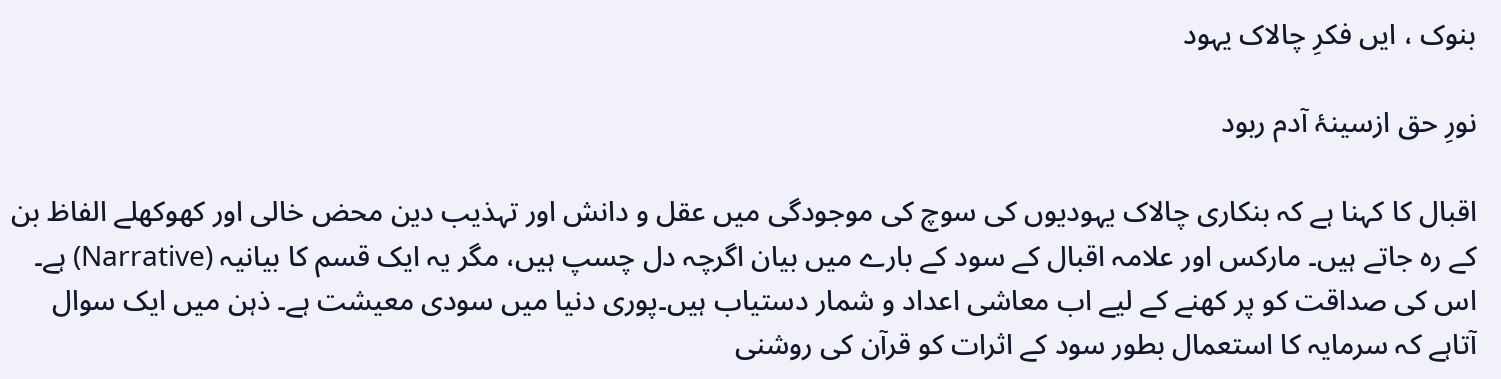بنوک ، ایں فکرِ چالاک یہود

نورِ حق ازسینۂ آدم ربود

اقبال کا کہنا ہے کہ بنکاری چالاک یہودیوں کی سوچ کی موجودگی میں عقل و دانش اور تہذیب دین محض خالی اور کھوکھلے الفاظ بن کے رہ جاتے ہیں۔ مارکس اور علامہ اقبال کے سود کے بارے میں بیان اگرچہ دل چسپ ہیں، مگر یہ ایک قسم کا بیانیہ (Narrative) ہے۔ اس کی صداقت کو پر کھنے کے لیے اب معاشی اعداد و شمار دستیاب ہیں۔پوری دنیا میں سودی معیشت ہے۔ ذہن میں ایک سوال آتاہے کہ سرمایہ کا استعمال بطور سود کے اثرات کو قرآن کی روشنی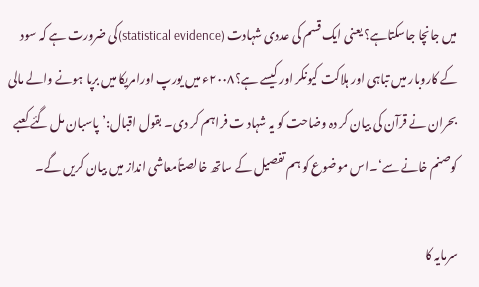میں جانچا جاسکتاہے؟ یعنی ایک قسم کی عددی شہادت (statistical evidence)کی ضرورت ہے کہ سود کے کاروبار میں تباہی اور ہلاکت کیونکر اور کیسے ہے؟۲۰۰۸ء میں یورپ اورامریکا میں برپا ہونے والے مالی بحران نے قرآن کی بیان کر دہ وضاحت کو یہ شہاد ت فراہم کر دی۔ بقول اقبال:’پاسبان مل گئے کعبے کوصنم خانے سے‘۔اس موضوع کو ہم تفصیل کے ساتھ خالصتاًمعاشی انداز میں بیان کریں گے۔

سرمایہ کا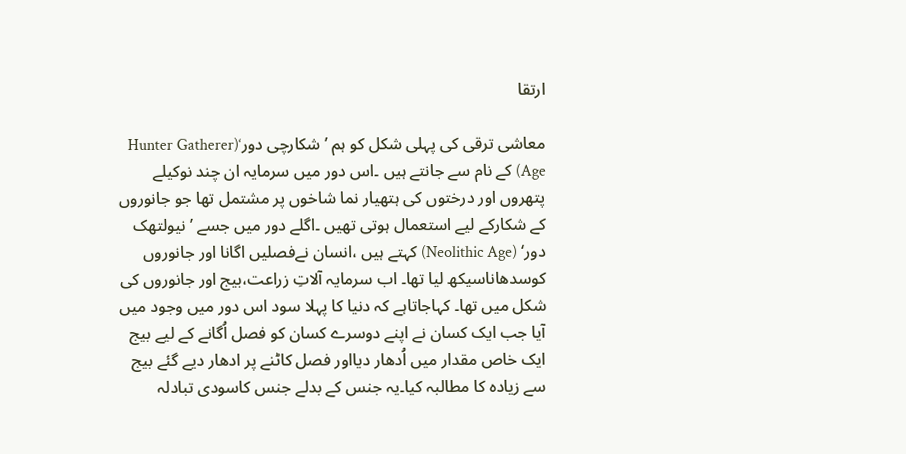ارتقا

معاشی ترقی کی پہلی شکل کو ہم ’شکارچی دور‘(Hunter Gatherer Age) کے نام سے جانتے ہیں ۔اس دور میں سرمایہ ان چند نوکیلے پتھروں اور درختوں کی ہتھیار نما شاخوں پر مشتمل تھا جو جانوروں کے شکارکے لیے استعمال ہوتی تھیں ۔اگلے دور میں جسے ’نیولتھک دور‘ (Neolithic Age) کہتے ہیں ،انسان نےفصلیں اگانا اور جانوروں کوسدھاناسیکھ لیا تھا۔ اب سرمایہ آلاتِ زراعت،بیج اور جانوروں کی شکل میں تھا۔ کہاجاتاہے کہ دنیا کا پہلا سود اس دور میں وجود میں آیا جب ایک کسان نے اپنے دوسرے کسان کو فصل اُگانے کے لیے بیج ایک خاص مقدار میں اُدھار دیااور فصل کاٹنے پر ادھار دیے گئے بیج سے زیادہ کا مطالبہ کیا۔یہ جنس کے بدلے جنس کاسودی تبادلہ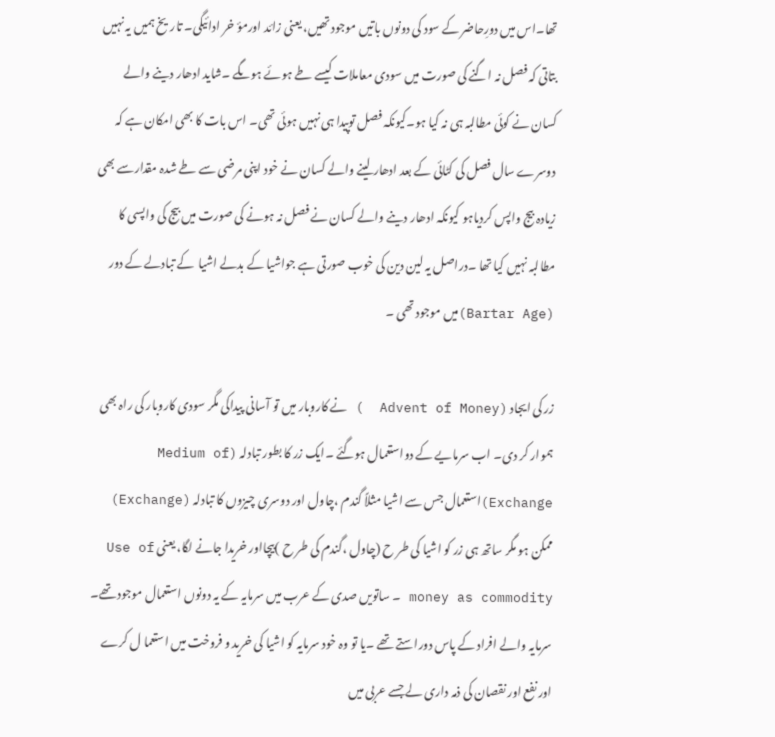تھا۔اس میں دورِحاضر کے سود کی دونوں باتیں موجود تھیں، یعنی زائد اورمؤ خر ادائیگی۔ تاریخ ہمیں یہ نہیں بتاتی کہ فصل نہ اگنے کی صورت میں سودی معاملات کیسے طے ہوئے ہوںگے ۔شاید ادھار دینے والے کسان نے کوئی مطالبہ ہی نہ کیا ہو۔کیونکہ فصل توپیدا ہی نہیں ہوئی تھی۔ اس بات کا بھی امکان ہے کہ دوسرے سال فصل کی کٹائی کے بعد ادھار لینے والے کسان نے خود اپنی مرضی سے طے شدہ مقدارسے بھی زیادہ بیج واپس کردیاہو کیونکہ ادھار دینے والے کسان نے فصل نہ ہونے کی صورت میں بیج کی واپسی کا مطالبہ نہیں کیا تھا ۔دراصل یہ لین دین کی خوب صورتی ہے جواشیا کے بدلے اشیا  کے تبادلے کے دور (Bartar Age)میں موجود تھی ۔

زر کی ایجاد (Advent of Money  ) نے کاروبار میں تو آسانی پیداکی مگر سودی کاروبار کی راہ بھی ہموار کر دی۔ اب سرمایے کے دواستعمال ہوگئے ۔ایک زر کا بطور تبادلہ (Medium of Exchange)استعمال جس سے اشیا مثلاً گندم ،چاول اور دوسری چیزوں کا تبادلہ (Exchange) ممکن ہو مگر ساتھ ہی زر کو اشیا کی طر ح (چاول ،گندم کی طر ح )بیچااور خریدا جانے لگا، یعنی Use of money as commodity ۔ ساتویں صدی کے عرب میں سرمایہ کے یہ دونوں استعمال موجود تھے۔ سرمایہ والے افراد کے پاس دوراستے تھے ۔یا تو وہ خود سرمایہ کو اشیا کی خرید و فروخت میں استعما ل کرے اور نفع اور نقصان کی ذمہ داری لے جسے عربی میں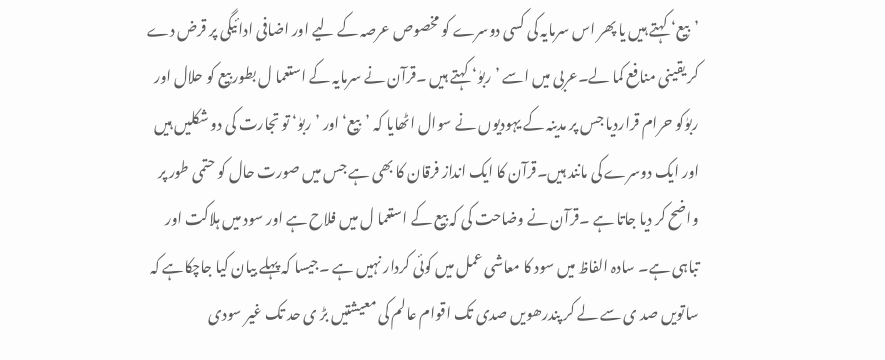’بیع‘ کہتے ہیں یا پھر اس سرمایہ کی کسی دوسرے کو مخصوص عرصہ کے لیے اور اضافی ادائیگی پر قرض دے کر یقینی منافع کما لے۔عربی میں اسے ’ربوٰ‘ کہتے ہیں ۔قرآن نے سرمایہ کے استعما ل بطور بیع کو حلال اور ربوٰکو حرام قراردیا جس پر مدینہ کے یہودیوں نے سوال اٹھایا کہ ’بیع‘ اور ’ربوٰ‘ تو تجارت کی دو شکلیں ہیں اور ایک دوسرے کی مانند ہیں۔قرآن کا ایک انداز فرقان کا بھی ہے جس میں صورت حال کو حتمی طور پر واضح کر دیا جاتا ہے ۔قرآن نے وضاحت کی کہ بیع کے استعما ل میں فلاح ہے اور سود میں ہلاکت اور تباہی ہے۔ سادہ الفاظ میں سود کا معاشی عمل میں کوئی کردار نہیں ہے ۔جیسا کہ پہلے بیان کیا جاچکاہے کہ ساتویں صد ی سے لے کر پندرھویں صدی تک اقوام عالم کی معیشتیں بڑ ی حد تک غیر سودی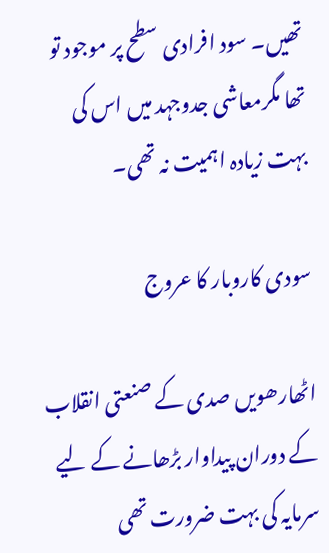تھیں۔ سود افرادی سطح پر موجود تو تھا مگرمعاشی جدوجہد میں اس کی بہت زیادہ اہمیت نہ تھی۔

سودی کاروبار کا عروج

اٹھارھویں صدی کے صنعتی انقلاب کے دوران پیداوار بڑھانے کے لیے سرمایہ کی بہت ضرورت تھی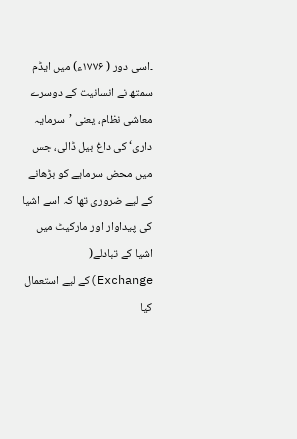۔اسی دور ( ۱۷۷۶ء) میں ایڈم سمتھ نے انسانیت کے دوسرے معاشی نظام، یعنی ’سرمایہ داری‘ کی داغ بیل ڈالی، جس میں محض سرمایے کو بڑھانے کے لیے ضروری تھا کہ اسے اشیا کی پیداوار اور مارکیٹ میں اشیا کے تبادلے( Exchange)کے لیے استعمال کیا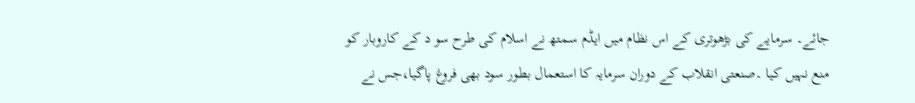جائے۔ سرمایے کی بڑھوتری کے اس نظام میں ایڈم سمتھ نے اسلام کی طرح سو د کے کاروبار کو منع نہیں کیا ۔صنعتی انقلاب کے دوران سرمایہ کا استعمال بطور سود بھی فروغ پاگیا،جس نے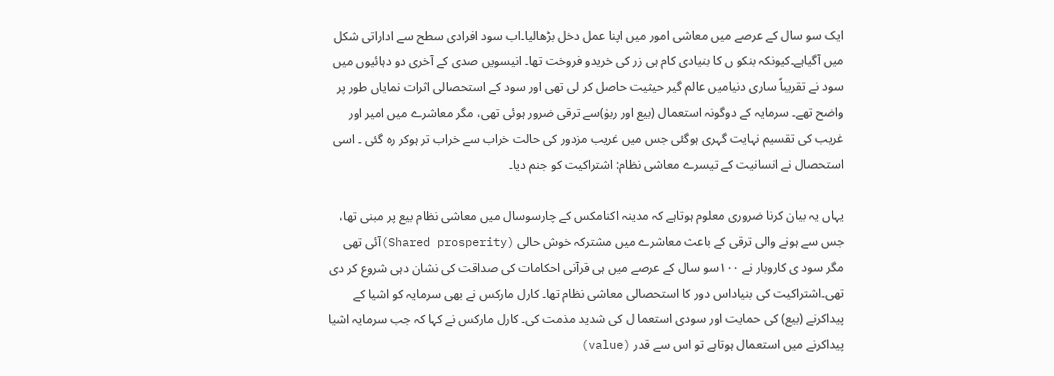ایک سو سال کے عرصے میں معاشی امور میں اپنا عمل دخل بڑھالیا۔اب سود افرادی سطح سے اداراتی شکل میں آگیاہے۔کیونکہ بنکو ں کا بنیادی کام ہی زر کی خریدو فروخت تھا۔ انیسویں صدی کے آخری دو دہائیوں میں سود نے تقریباً ساری دنیامیں عالم گیر حیثیت حاصل کر لی تھی اور سود کے استحصالی اثرات نمایاں طور پر واضح تھے۔ سرمایہ کے دوگونہ استعمال (بیع اور ربوٰ)سے ترقی ضرور ہوئی تھی، مگر معاشرے میں امیر اور غریب کی تقسیم نہایت گہری ہوگئی جس میں غریب مزدور کی حالت خراب سے خراب تر ہوکر رہ گئی ۔ اسی استحصال نے انسانیت کے تیسرے معاشی نظام: اشتراکیت کو جنم دیا۔

یہاں یہ بیان کرنا ضروری معلوم ہوتاہے کہ مدینہ اکنامکس کے چارسوسال میں معاشی نظام بیع پر مبنی تھا، جس سے ہونے والی ترقی کے باعث معاشرے میں مشترکہ خوش حالی (Shared prosperity)آئی تھی مگر سود ی کاروبار نے ۱۰۰سو سال کے عرصے میں ہی قرآنی احکامات کی صداقت کی نشان دہی شروع کر دی تھی۔اشتراکیت کی بنیاداس دور کا استحصالی معاشی نظام تھا۔ کارل مارکس نے بھی سرمایہ کو اشیا کے پیداکرنے (بیع) کی حمایت اور سودی استعما ل کی شدید مذمت کی۔ کارل مارکس نے کہا کہ جب سرمایہ اشیا پیداکرنے میں استعمال ہوتاہے تو اس سے قدر (value)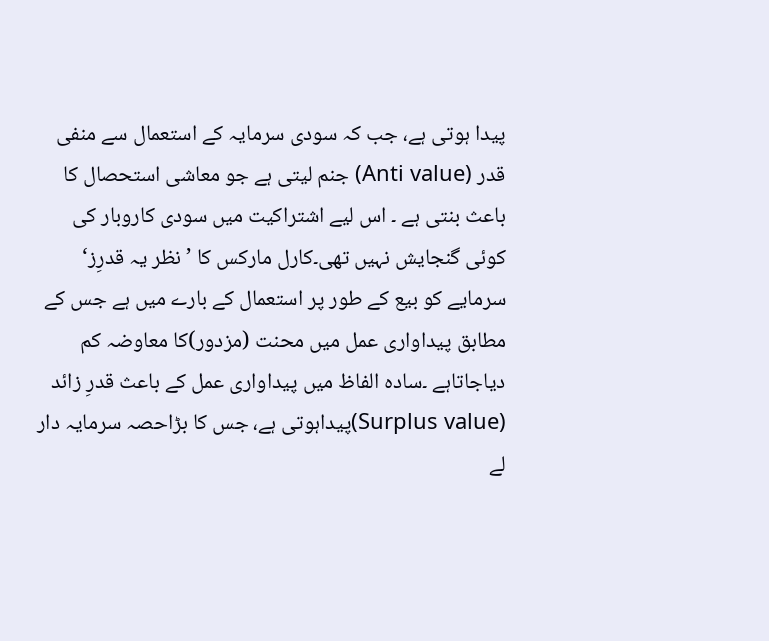پیدا ہوتی ہے، جب کہ سودی سرمایہ کے استعمال سے منفی قدر (Anti value) جنم لیتی ہے جو معاشی استحصال کا باعث بنتی ہے ۔ اس لیے اشتراکیت میں سودی کاروبار کی کوئی گنجایش نہیں تھی۔کارل مارکس کا ’نظر یہ قدرِز‘ سرمایے کو بیع کے طور پر استعمال کے بارے میں ہے جس کے مطابق پیداواری عمل میں محنت (مزدور)کا معاوضہ کم دیاجاتاہے ۔سادہ الفاظ میں پیداواری عمل کے باعث قدرِ زائد (Surplus value)پیداہوتی ہے، جس کا بڑاحصہ سرمایہ دار لے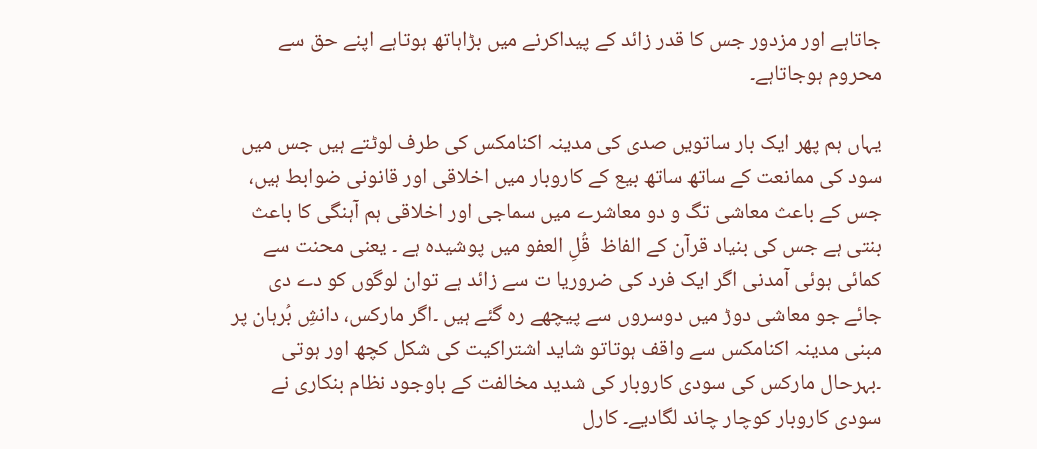جاتاہے اور مزدور جس کا قدر زائد کے پیداکرنے میں بڑاہاتھ ہوتاہے اپنے حق سے محروم ہوجاتاہے۔

یہاں ہم پھر ایک بار ساتویں صدی کی مدینہ اکنامکس کی طرف لوٹتے ہیں جس میں سود کی ممانعت کے ساتھ ساتھ بیع کے کاروبار میں اخلاقی اور قانونی ضوابط ہیں، جس کے باعث معاشی تگ و دو معاشرے میں سماجی اور اخلاقی ہم آہنگی کا باعث بنتی ہے جس کی بنیاد قرآن کے الفاظ  قُلِ العفو میں پوشیدہ ہے ۔ یعنی محنت سے کمائی ہوئی آمدنی اگر ایک فرد کی ضروریا ت سے زائد ہے توان لوگوں کو دے دی جائے جو معاشی دوڑ میں دوسروں سے پیچھے رہ گئے ہیں ۔اگر مارکس، دانشِ بُرہان پر مبنی مدینہ اکنامکس سے واقف ہوتاتو شاید اشتراکیت کی شکل کچھ اور ہوتی ۔بہرحال مارکس کی سودی کاروبار کی شدید مخالفت کے باوجود نظام بنکاری نے سودی کاروبار کوچار چاند لگادیے۔ کارل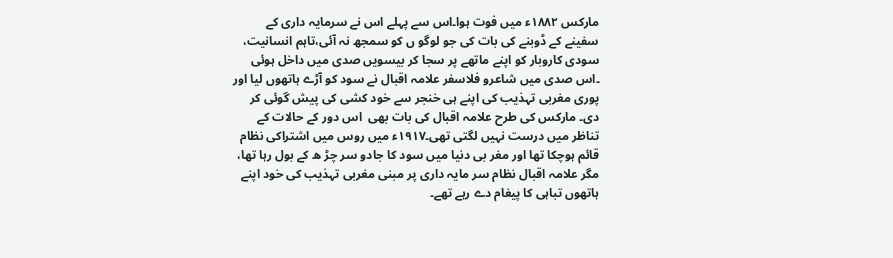مارکس ۱۸۸۲ء میں فوت ہوا۔اس سے پہلے اس نے سرمایہ داری کے سفینے کے ڈوبنے کی بات کی جو لوگو ں کو سمجھ نہ آئی،تاہم انسانیت، سودی کاروبار کو اپنے ماتھے پر سجا کر بیسویں صدی میں داخل ہوئی ۔اس صدی میں شاعرو فلاسفر علامہ اقبال نے سود کو آڑے ہاتھوں لیا اور پوری مغربی تہذیب کی اپنے ہی خنجر سے خود کشی کی پیش گوئی کر دی۔ مارکس کی طرح علامہ اقبال کی بات بھی  اس دور کے حالات کے تناظر میں درست نہیں لگتی تھی۔۱۹۱۷ء میں روس میں اشتراکی نظام قائم ہوچکا تھا اور مغر بی دنیا میں سود کا جادو سر چڑ ھ کے بول رہا تھا، مگر علامہ اقبال نظام سر مایہ داری پر مبنی مغربی تہذیب کی خود اپنے ہاتھوں تباہی کا پیغام دے رہے تھے۔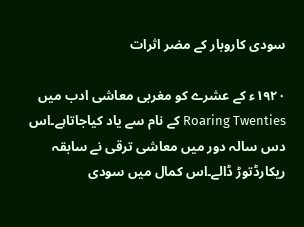سودی کاروبار کے مضر اثرات

۱۹۲۰ء کے عشرے کو مغربی معاشی ادب میں Roaring Twenties کے نام سے یاد کیاجاتاہے۔اس دس سالہ دور میں معاشی ترقی نے سابقہ ریکارڈتوڑ ڈالے۔اس کمال میں سودی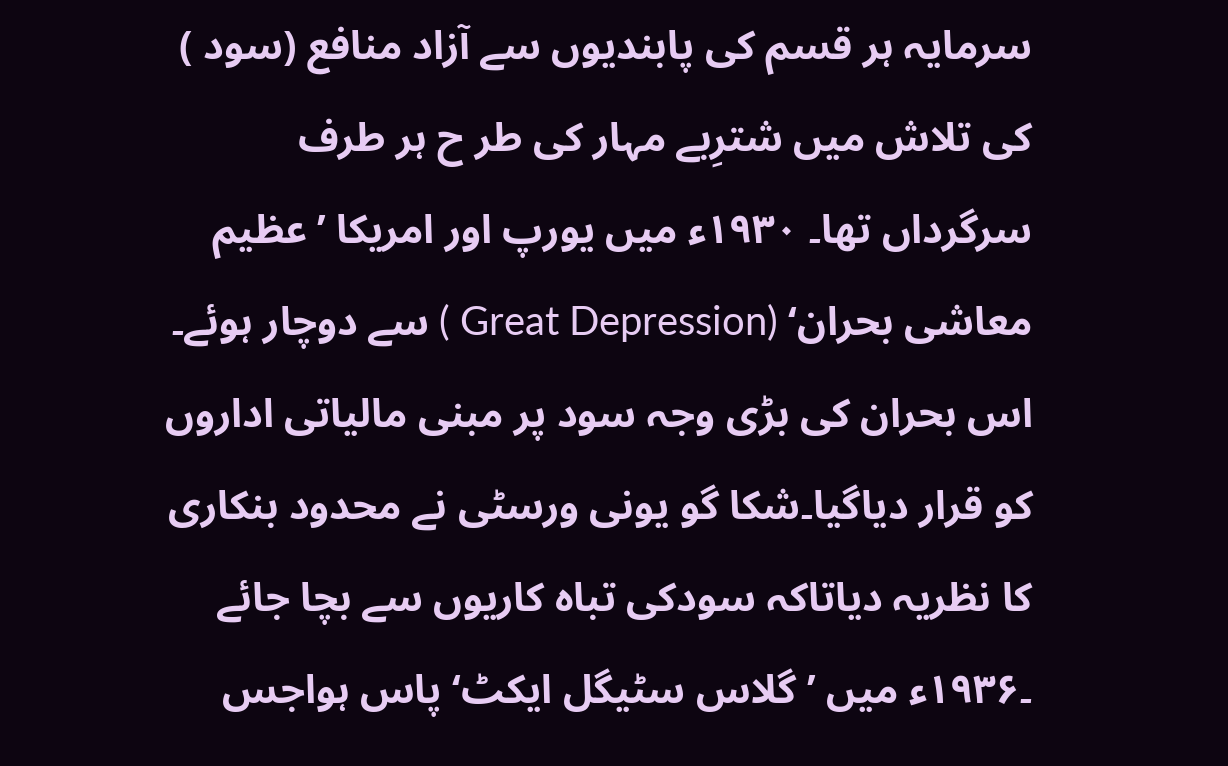سرمایہ ہر قسم کی پابندیوں سے آزاد منافع (سود ) کی تلاش میں شترِبے مہار کی طر ح ہر طرف سرگرداں تھا۔ ۱۹۳۰ء میں یورپ اور امریکا ’عظیم معاشی بحران‘ (Great Depression ) سے دوچار ہوئے۔ اس بحران کی بڑی وجہ سود پر مبنی مالیاتی اداروں کو قرار دیاگیا۔شکا گو یونی ورسٹی نے محدود بنکاری کا نظریہ دیاتاکہ سودکی تباہ کاریوں سے بچا جائے ۔۱۹۳۶ء میں ’گلاس سٹیگل ایکٹ‘ پاس ہواجس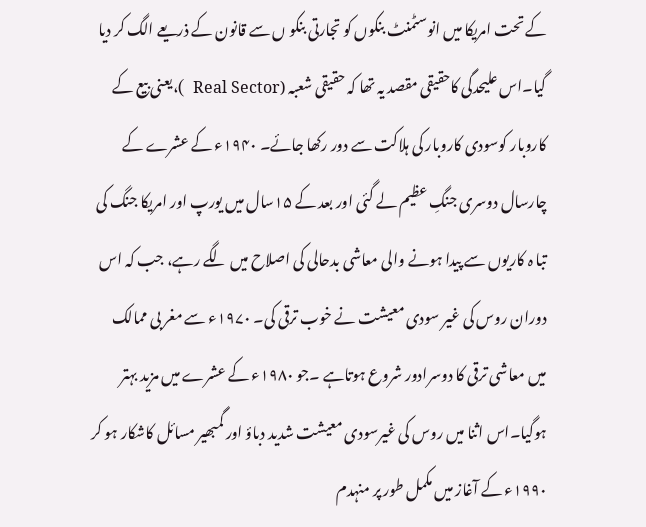کے تحت امریکا میں انوسٹمنٹ بنکوں کو تجارتی بنکو ں سے قانون کے ذریعے الگ کر دیا گیا۔اس علیحدگی کاحقیقی مقصد یہ تھا کہ حقیقی شعبہ (Real Sector  )،یعنی بیع کے کاروبار کوسودی کاروبار کی ہلاکت سے دور رکھا جائے۔ ۱۹۴۰ء کے عشرے کے چارسال دوسری جنگِ عظیم لے گئی اور بعد کے ۱۵سال میں یورپ اور امریکا جنگ کی تبا ہ کاریوں سے پیدا ہونے والی معاشی بدحالی کی اصلاح میں لگے رہے، جب کہ اس دوران روس کی غیر سودی معیشت نے خوب ترقی کی۔ ۱۹۷۰ء سے مغر بی ممالک میں معاشی ترقی کا دوسرادور شروع ہوتاہے ۔جو ۱۹۸۰ء کے عشرے میں مزید بہتر ہوگیا۔اس اثنا میں روس کی غیرسودی معیشت شدید دباؤ اور گمبھیر مسائل کاشکار ہو کر ۱۹۹۰ء کے آغاز میں مکمل طور پر منہدم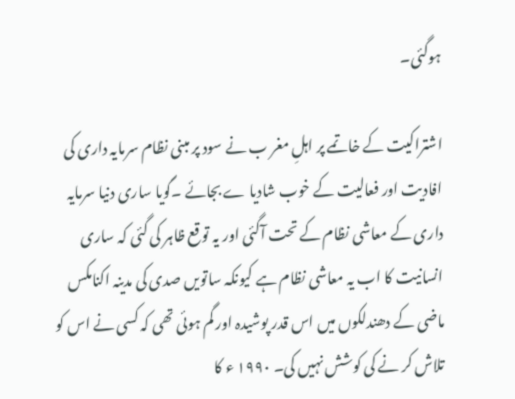ہوگئی۔

اشتراکیت کے خاتمے پر اہلِ مغر ب نے سود پر مبنی نظام سرمایہ داری کی افادیت اور فعالیت کے خوب شادیا ے بجائے ۔گویا ساری دنیا سرمایہ داری کے معاشی نظام کے تحت آگئی اور یہ توقع ظاہر کی گئی کہ ساری انسانیت کا اب یہ معاشی نظام ہے کیونکہ ساتویں صدی کی مدینہ اکنامکس ماضی کے دھندلکوں میں اس قدر پوشیدہ اور گم ہوئی تھی کہ کسی نے اس کو تلاش کر نے کی کوشش نہیں کی۔ ۱۹۹۰ ء کا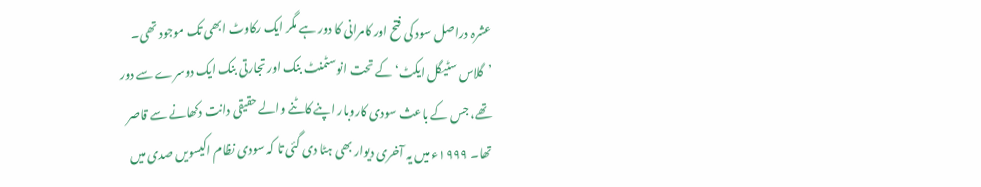عشرہ دراصل سود کی فتح اور کامرانی کا دور ہے مگر ایک رکاوٹ ابھی تک موجود تھی۔  ’گلاس سٹیگل ایکٹ‘ کے تحت انوسٹمنٹ بنک اور تجارتی بنک ایک دوسرے سے دور تھے، جس کے باعث سودی کاروبار اپنے کاٹنے والے حقیقی دانت دکھانے سے قاصر تھا۔ ۱۹۹۹ء میں یہ آخری دیوار بھی ہٹا دی گئی تا کہ سودی نظام اکیسویں صدی میں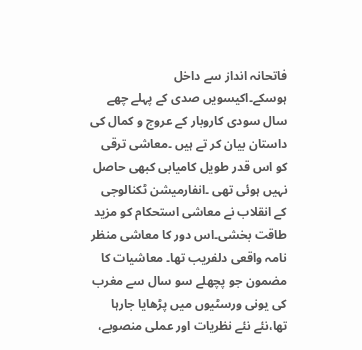فاتحانہ انداز سے داخل ہوسکے۔اکیسویں صدی کے پہلے چھے سال سودی کاروبار کے عروج و کمال کی داستان بیان کر تے ہیں ۔معاشی ترقی کو اس قدر طویل کامیابی کبھی حاصل نہیں ہوئی تھی ۔انفارمیشن ٹکنالوجی کے انقلاب نے معاشی استحکام کو مزید طاقت بخشی۔اس دور کا معاشی منظر نامہ واقعی دلفریب تھا۔ معاشیات کا مضمون جو پچھلے سو سال سے مغرب کی یونی ورسٹیوں میں پڑھایا جارہا تھا،نئے نئے نظریات اور عملی منصوبے،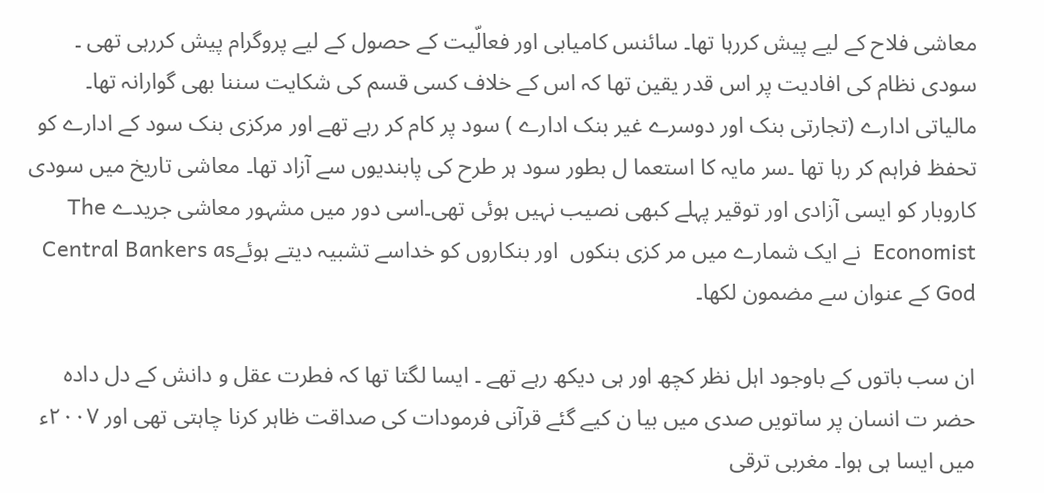معاشی فلاح کے لیے پیش کررہا تھا۔ سائنس کامیابی اور فعالّیت کے حصول کے لیے پروگرام پیش کررہی تھی ۔ سودی نظام کی افادیت پر اس قدر یقین تھا کہ اس کے خلاف کسی قسم کی شکایت سننا بھی گوارانہ تھا۔ مالیاتی ادارے (تجارتی بنک اور دوسرے غیر بنک ادارے ) سود پر کام کر رہے تھے اور مرکزی بنک سود کے ادارے کو تحفظ فراہم کر رہا تھا ۔سر مایہ کا استعما ل بطور سود ہر طرح کی پابندیوں سے آزاد تھا۔ معاشی تاریخ میں سودی کاروبار کو ایسی آزادی اور توقیر پہلے کبھی نصیب نہیں ہوئی تھی۔اسی دور میں مشہور معاشی جریدے The Economist  نے ایک شمارے میں مر کزی بنکوں  اور بنکاروں کو خداسے تشبیہ دیتے ہوئےCentral Bankers as God کے عنوان سے مضمون لکھا۔

ان سب باتوں کے باوجود اہل نظر کچھ اور ہی دیکھ رہے تھے ۔ ایسا لگتا تھا کہ فطرت عقل و دانش کے دل دادہ حضر ت انسان پر ساتویں صدی میں بیا ن کیے گئے قرآنی فرمودات کی صداقت ظاہر کرنا چاہتی تھی اور ۲۰۰۷ء میں ایسا ہی ہوا۔ مغربی ترقی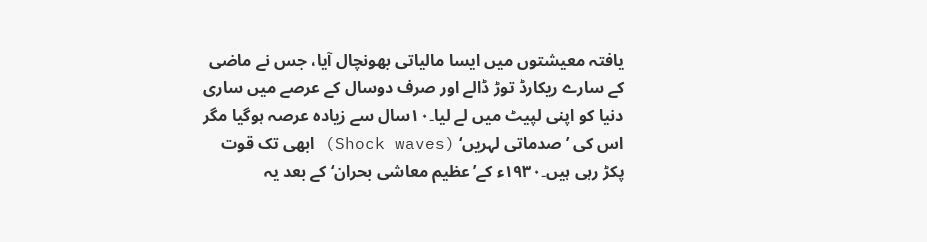یافتہ معیشتوں میں ایسا مالیاتی بھونچال آیا، جس نے ماضی کے سارے ریکارڈ توڑ ڈالے اور صرف دوسال کے عرصے میں ساری دنیا کو اپنی لپیٹ میں لے لیا۔۱۰سال سے زیادہ عرصہ ہوگیا مگر اس کی ’صدماتی لہریں‘ (Shock waves) ابھی تک قوت پکڑ رہی ہیں۔۱۹۳۰ء کے’عظیم معاشی بحران‘ کے بعد یہ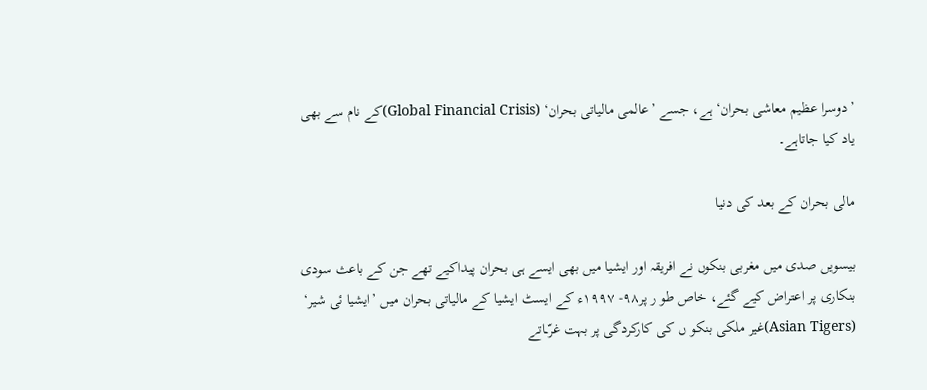’دوسرا عظیم معاشی بحران‘ ہے، جسے ’عالمی مالیاتی بحران‘ (Global Financial Crisis)کے نام سے بھی یاد کیا جاتاہے۔

مالی بحران کے بعد کی دنیا

بیسویں صدی میں مغربی بنکوں نے افریقہ اور ایشیا میں بھی ایسے ہی بحران پیداکیے تھے جن کے باعث سودی بنکاری پر اعتراض کیے گئے، خاص طو ر پر۹۸- ۱۹۹۷ء کے ایسٹ ایشیا کے مالیاتی بحران میں ’ایشیا ئی شیر‘ (Asian Tigers)غیر ملکی بنکو ں کی کارکردگی پر بہت غرّــاتے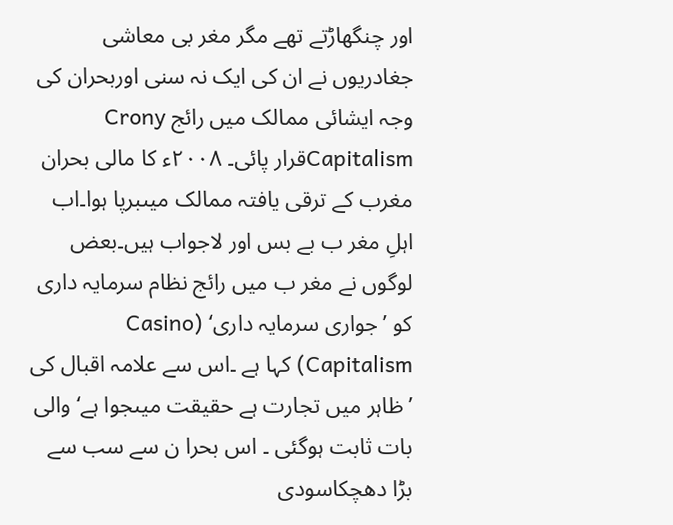اور چنگھاڑتے تھے مگر مغر بی معاشی جغادریوں نے ان کی ایک نہ سنی اوربحران کی وجہ ایشائی ممالک میں رائج Crony Capitalismقرار پائی۔ ۲۰۰۸ء کا مالی بحران مغرب کے ترقی یافتہ ممالک میںبرپا ہوا۔اب اہلِ مغر ب بے بس اور لاجواب ہیں۔بعض لوگوں نے مغر ب میں رائج نظام سرمایہ داری کو ’جواری سرمایہ داری‘ (Casino Capitalism) کہا ہے ۔اس سے علامہ اقبال کی ’ظاہر میں تجارت ہے حقیقت میںجوا ہے‘ والی بات ثابت ہوگئی ۔ اس بحرا ن سے سب سے بڑا دھچکاسودی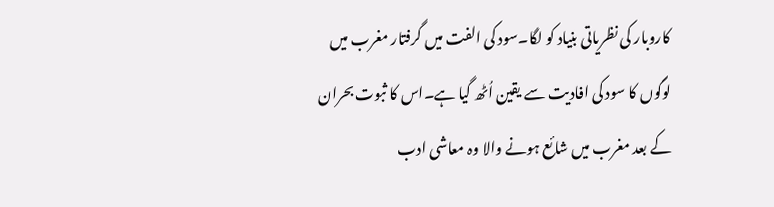کاروبار کی نظریاتی بنیاد کو لگا۔سود کی الفت میں گرفتار مغرب میں لوگوں کا سود کی افادیت سے یقین اُٹھ گیا ہے۔اس کا ثبوت بحران کے بعد مغرب میں شائع ہونے والا وہ معاشی ادب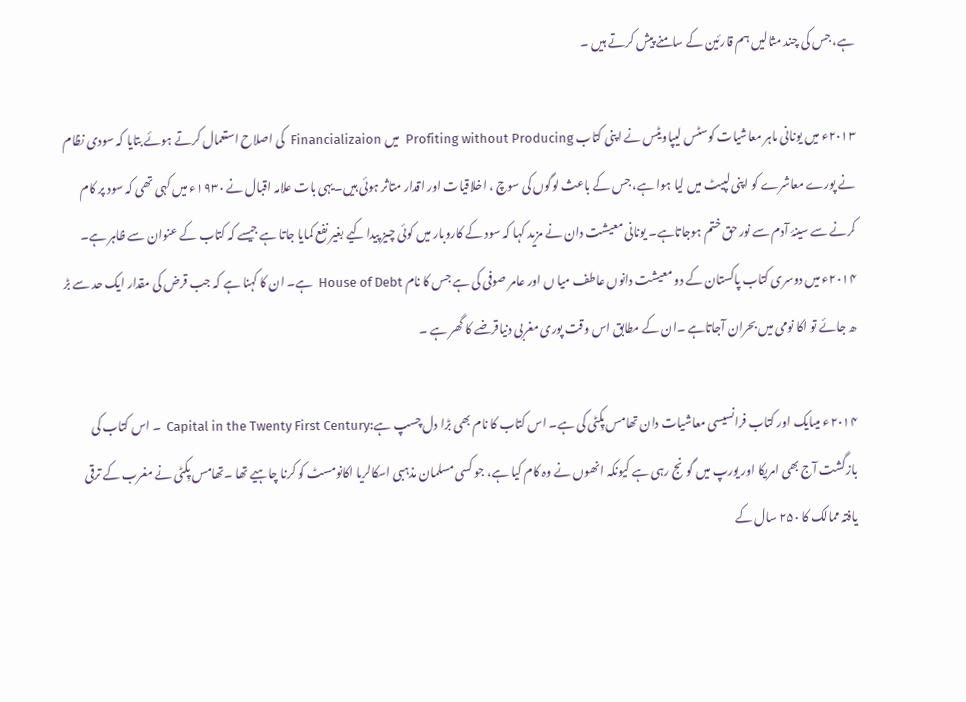ہے، جس کی چند مثالیں ہم قارئین کے سامنے پیش کرتے ہیں ۔

۲۰۱۳ء میں یونانی ماہر معاشیات کوسٹس لیپاویٹس نے اپنی کتاب Profiting without Producing  میں Financializaion  کی اصلاح استعمال کرتے ہوئے بتایا کہ سودی نظام نے پورے معاشرے کو اپنی لپیٹ میں لیا ہوا ہے، جس کے باعث لوگوں کی سوچ ، اخلاقیات اور اقدار متاثر ہوئی ہیں۔یہی بات علامہ اقبال نے ۱۹۳۰ء میں کہی تھی کہ سود پر کام کرنے سے سینۂ آدم سے نور حق ختم ہوجاتاہے۔ یونانی معیشت دان نے مزید کہا کہ سود کے کاروبار میں کوئی چیز پیدا کیے بغیر نفع کمایا جاتا ہے جیسے کہ کتاب کے عنوان سے ظاہر ہے۔ ۲۰۱۴ء میں دوسری کتاب پاکستان کے دو معیشت دانوں عاطف میا ں اور عامر صوفی کی ہے جس کا نام House of Debt  ہے۔ ان کا کہنا ہے کہ جب قرض کی مقدار ایک حد سے بڑ ھ جائے تو اکا نومی میں بحران آجاتاہے ۔ان کے مطابق اس وقت پوری مغربی دنیاقرضے کا گھر ہے ۔

۲۰۱۴ء میںایک اور کتاب فرانسیسی معاشیات دان تھامس پِکٹی کی ہے۔ اس کتاب کا نام بھی بڑا دل چسپ ہے:Capital in the Twenty First Century  ۔ اس کتاب کی بازگشت آج بھی امریکا اور یورپ میں گونج رہی ہے کیونکہ انھوں نے وہ کام کیا ہے، جو کسی مسلمان مذہبی اسکالریا اکانومسٹ کو کرنا چاہیے تھا ۔تھامس پِکٹی نے مغرب کے ترقی یافتہ ممالک کا ۲۵۰ سال کے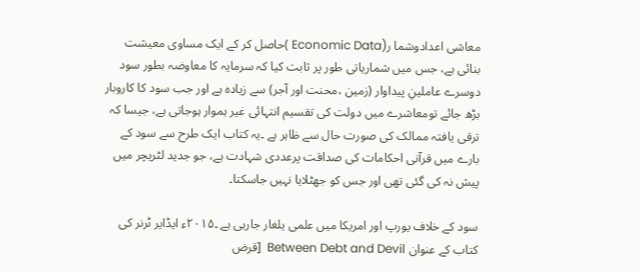معاشی اعدادوشما ر(Economic Data )حاصل کر کے ایک مساوی معیشت بنائی ہے، جس میں شماریاتی طور پر ثابت کیا کہ سرمایہ کا معاوضہ بطور سود دوسرے عاملینِ پیداوار (زمین ،محنت اور آجر) سے زیادہ ہے اور جب سود کا کاروبار بڑھ جائے تومعاشرے میں دولت کی تقسیم انتہائی غیر ہموار ہوجاتی ہے، جیسا کہ ترقی یافتہ ممالک کی صورت حال سے ظاہر ہے ۔یہ کتاب ایک طرح سے سود کے بارے میں قرآنی احکامات کی صداقت پرعددی شہادت ہے، جو جدید لٹریچر میں پیش نہ کی گئی تھی اور جس کو جھٹلایا نہیں جاسکتا۔

سود کے خلاف یورپ اور امریکا میں علمی یلغار جارہی ہے ۔۲۰۱۵ء ایڈایر ٹرنر کی کتاب کے عنوان Between Debt and Devil  [قرض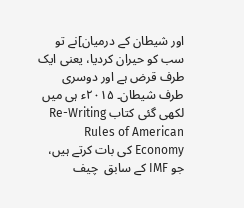اور شیطان کے درمیان]نے تو سب کو حیران کردیا، یعنی ایک طرف قرض ہے اور دوسری طرف شیطان۔ ۲۰۱۵ء ہی میں لکھی گئی کتاب Re-Writing Rules of American Economy کی بات کرتے ہیں، جو IMF کے سابق  چیف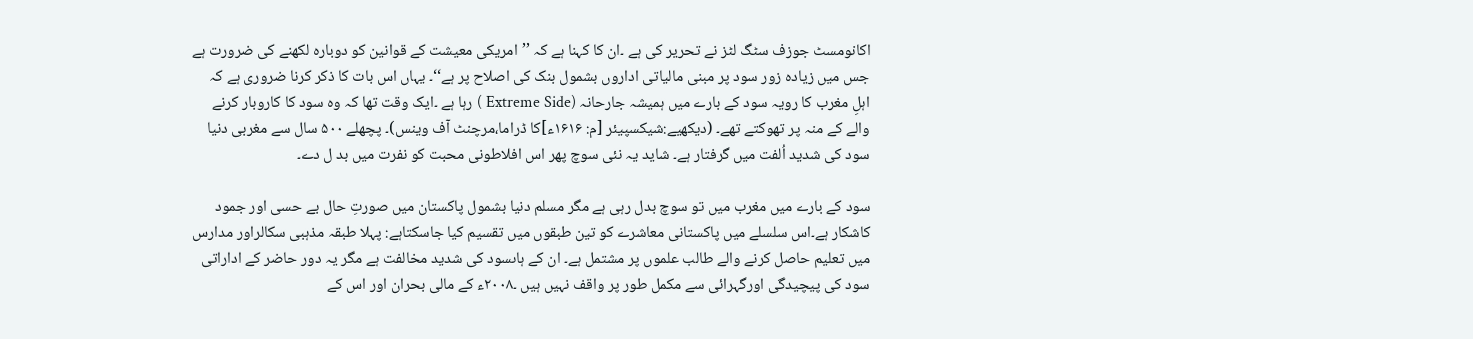اکانومسٹ جوزف سٹگ لٹز نے تحریر کی ہے ۔ان کا کہنا ہے کہ ’’امریکی معیشت کے قوانین کو دوبارہ لکھنے کی ضرورت ہے جس میں زیادہ زور سود پر مبنی مالیاتی اداروں بشمول بنک کی اصلاح پر ہے‘‘۔ یہاں اس بات کا ذکر کرنا ضروری ہے کہ اہلِ مغرب کا رویہ سود کے بارے میں ہمیشہ جارحانہ (Extreme Side ) رہا ہے ۔ایک وقت تھا کہ وہ سود کا کاروبار کرنے والے کے منہ پر تھوکتے تھے۔ (دیکھیے:شیکسپیئر [م: ۱۶۱۶ء]کا ڈراما،مرچنٹ آف وینس)۔ پچھلے ۵۰۰ سال سے مغربی دنیا سود کی شدید اُلفت میں گرفتار ہے۔ شاید یہ نئی سوچ پھر اس افلاطونی محبت کو نفرت میں بد ل دے۔

سود کے بارے میں مغرب میں تو سوچ بدل رہی ہے مگر مسلم دنیا بشمول پاکستان میں صورتِ حال بے حسی اور جمود کاشکار ہے۔اس سلسلے میں پاکستانی معاشرے کو تین طبقوں میں تقسیم کیا جاسکتاہے: پہلا طبقہ مذہبی سکالراور مدارس میں تعلیم حاصل کرنے والے طالب علموں پر مشتمل ہے۔ ان کے ہاںسود کی شدید مخالفت ہے مگر یہ دور حاضر کے اداراتی سود کی پیچیدگی اورگہرائی سے مکمل طور پر واقف نہیں ہیں ۔۲۰۰۸ء کے مالی بحران اور اس کے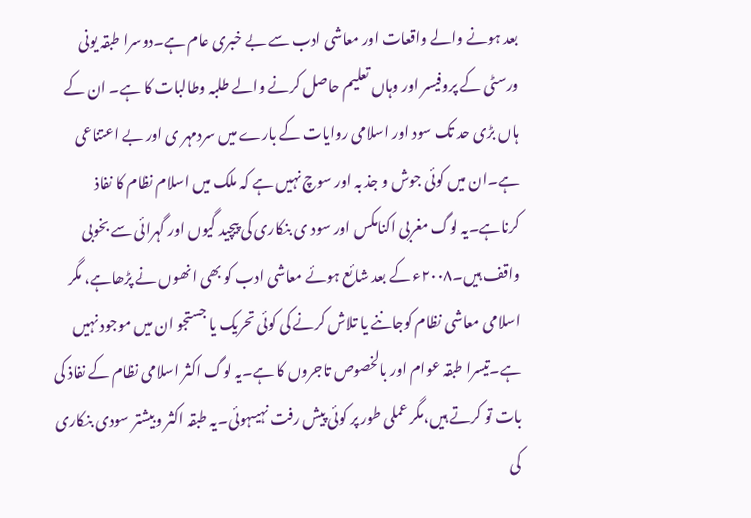بعد ہونے والے واقعات اور معاشی ادب سے بے خبری عام ہے۔دوسرا طبقہ یونی ورسٹی کے پروفیسر اور وہاں تعلیم حاصل کرنے والے طلبہ وطالبات کا ہے۔ ان کے ہاں بڑی حد تک سود اور اسلامی روایات کے بارے میں سردمہر ی اور بے اعتناعی ہے۔ان میں کوئی جوش و جذ بہ اور سوچ نہیں ہے کہ ملک میں اسلام نظام کا نفاذ کرناہے۔یہ لوگ مغربی اکنامکس اور سود ی بنکاری کی پیچید گیوں اور گہرائی سے بخوبی واقف ہیں۔۲۰۰۸ء کے بعد شائع ہوئے معاشی ادب کو بھی انھوں نے پڑھاہے، مگر اسلامی معاشی نظام کوجاننے یا تلاش کرنے کی کوئی تحریک یا جستجو ان میں موجود نہیں ہے۔تیسرا طبقہ عوام اور بالخصوص تاجروں کا ہے۔یہ لوگ اکثر اسلامی نظام کے نفاذ کی بات تو کرتے ہیں،مگر عملی طور پر کوئی پیش رفت نہیںہوئی۔یہ طبقہ اکثر وبیشتر سودی بنکاری کی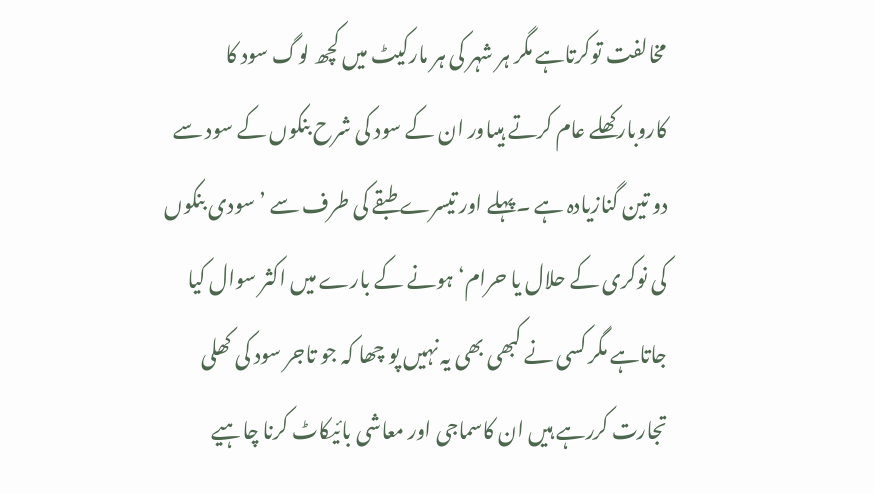مخالفت توکرتاہے مگر ہر شہر کی ہر مارکیٹ میں کچھ لوگ سود کا کاروبارکھلے عام کرتے ہیںاور ان کے سود کی شرح بنکوں کے سود سے دو تین گنازیادہ ہے ۔پہلے اور تیسرے طبقے کی طرف سے ’سودی بنکوں کی نوکری کے حلال یا حرام‘ ہونے کے بارے میں اکثر سوال کیا جاتاہے مگر کسی نے کبھی بھی یہ نہیں پو چھا کہ جو تاجر سود کی کھلی تجارت کررہے ہیں ان کاسماجی اور معاشی بائیکاٹ کرنا چاہیے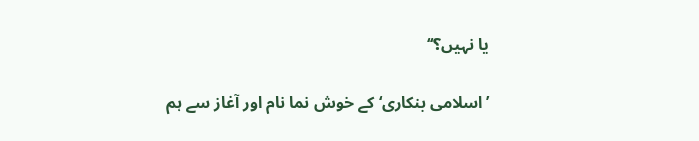یا نہیں؟‘‘

’اسلامی بنکاری‘ کے خوش نما نام اور آغاز سے ہم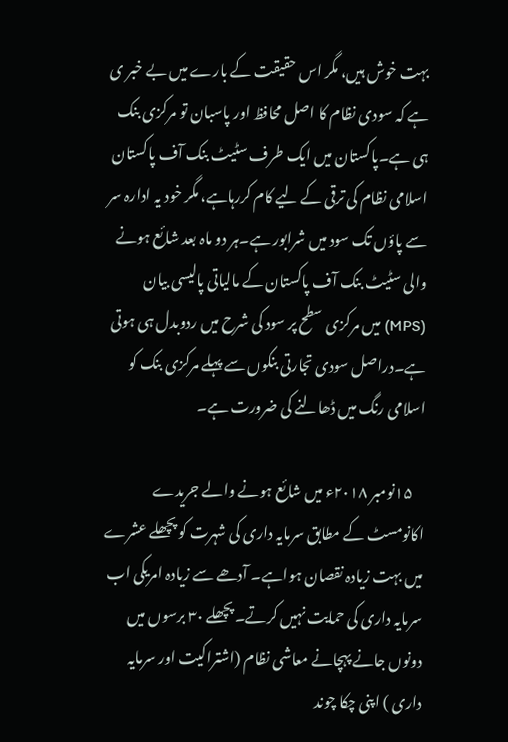بہت خوش ہیں، مگر اس حقیقت کے بارے میں بے خبر ی ہے کہ سودی نظام کا اصل محافظ اور پاسبان تو مرکزی بنک ہی ہے۔پاکستان میں ایک طرف سٹیٹ بنک آف پاکستان اسلامی نظام کی ترقی کے لیے کام کررہاہے، مگر خود یہ ادارہ سر سے پاؤں تک سود میں شرابور ہے۔ہر دو ماہ بعد شائع ہونے والی سٹیٹ بنک آف پاکستان کے مالیاتی پالیسی بیان (MPS) میں مرکزی سطح پر سود کی شرح میں ردوبدل ہی ہوتی ہے۔دراصل سودی تجارتی بنکوں سے پہلے مرکزی بنک کو اسلامی رنگ میں ڈھالنے کی ضرورت ہے۔

    ۱۵نومبر ۲۰۱۸ء میں شائع ہونے والے جریدے اکانومسٹ کے مطابق سرمایہ داری کی شہرت کو پچھلے عشرے میں بہت زیادہ نقصان ہواہے۔ آدھے سے زیادہ امریکی اب سرمایہ داری کی حمایت نہیں کرتے۔ پچھلے ۳۰ برسوں میں دونوں جانے پہچانے معاشی نظام (اشتراکیت اور سرمایہ داری ) اپنی چکا چوند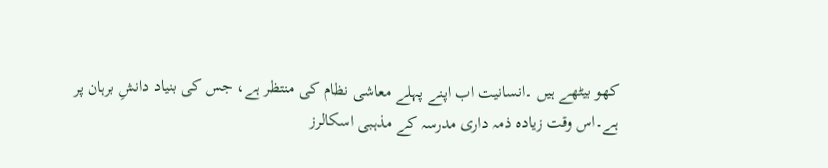کھو بیٹھے ہیں ۔انسانیت اب اپنے پہلے معاشی نظام کی منتظر ہے، جس کی بنیاد دانشِ برہان پر ہے۔اس وقت زیادہ ذمہ داری مدرسہ کے مذہبی اسکالرز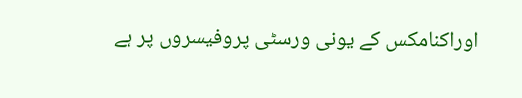اوراکنامکس کے یونی ورسٹی پروفیسروں پر ہے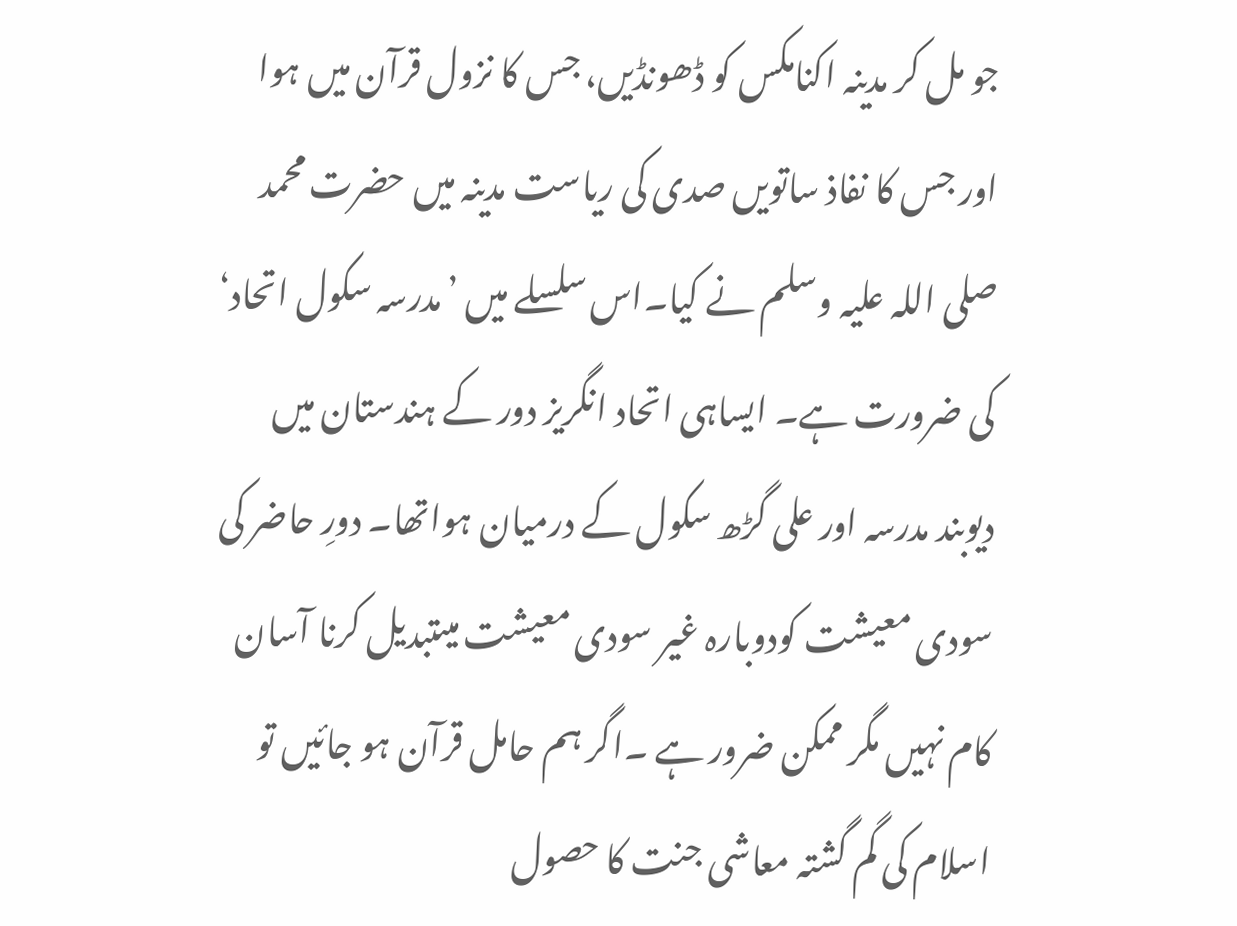جو مل کر مدینہ اکنامکس کو ڈھونڈیں، جس کا نزول قرآن میں ہوا اور جس کا نفاذ ساتویں صدی کی ریاست مدینہ میں حضرت محمد صلی اللہ علیہ وسلم نے کیا۔اس سلسلے میں ’مدرسہ سکول اتحاد‘ کی ضرورت ہے۔ ایساہی اتحاد انگریز دور کے ہندستان میں دیوبند مدرسہ اور علی گڑھ سکول کے درمیان ہواتھا۔ دورِ حاضر کی سودی معیشت کودوبارہ غیر سودی معیشت میںتبدیل کرنا آسان کام نہیں مگر ممکن ضرور ہے ۔اگر ہم حامل قرآن ہو جائیں تو اسلام کی گم گشتہ معاشی جنت کا حصول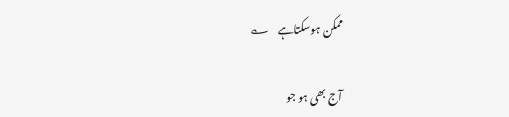ممکن ہوسکتاہے    ؎

آج بھی ہو جو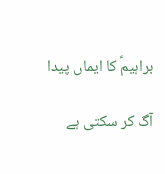براہیمؑ کا ایماں پیدا

آگ کر سکتی ہے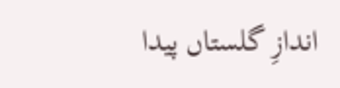اندازِ گلستاں پیدا